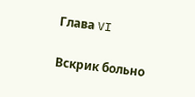Глава VI

Вскрик больно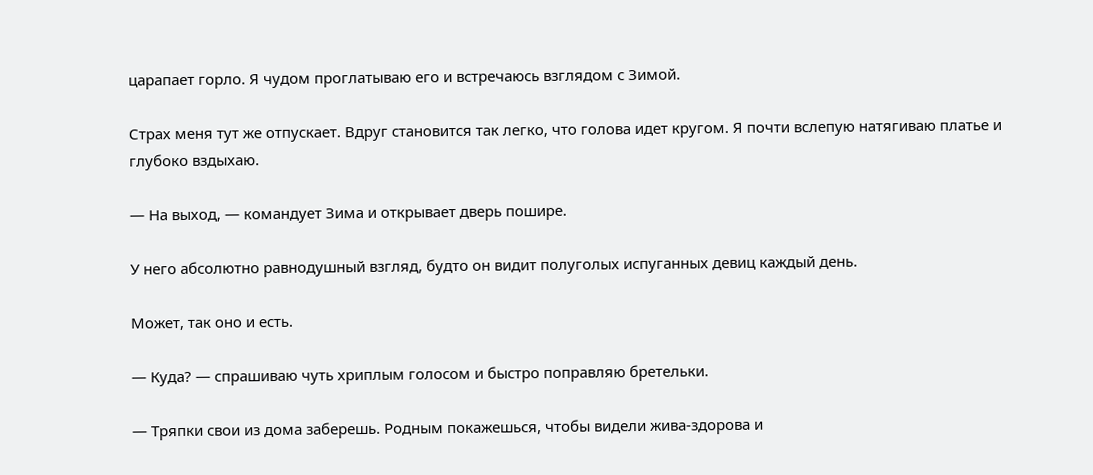царапает горло. Я чудом проглатываю его и встречаюсь взглядом с Зимой.

Страх меня тут же отпускает. Вдруг становится так легко, что голова идет кругом. Я почти вслепую натягиваю платье и глубоко вздыхаю.

— На выход, — командует Зима и открывает дверь пошире.

У него абсолютно равнодушный взгляд, будто он видит полуголых испуганных девиц каждый день.

Может, так оно и есть.

— Куда? — спрашиваю чуть хриплым голосом и быстро поправляю бретельки.

— Тряпки свои из дома заберешь. Родным покажешься, чтобы видели жива-здорова и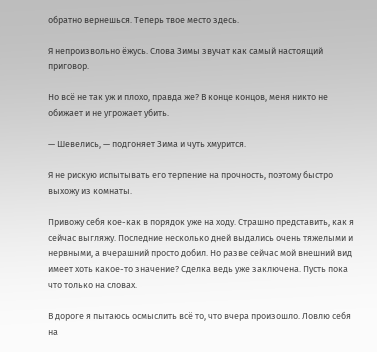обратно вернешься. Теперь твое место здесь.

Я непроизвольно ёжусь. Слова Зимы звучат как самый настоящий приговор.

Но всё не так уж и плохо, правда же? В конце концов, меня никто не обижает и не угрожает убить.

— Шевелись, — подгоняет Зима и чуть хмурится.

Я не рискую испытывать его терпение на прочность, поэтому быстро выхожу из комнаты.

Привожу себя кое-как в порядок уже на ходу. Страшно представить, как я сейчас выгляжу. Последние несколько дней выдались очень тяжелыми и нервными, а вчерашний просто добил. Но разве сейчас мой внешний вид имеет хоть какое-то значение? Сделка ведь уже заключена. Пусть пока что только на словах.

В дороге я пытаюсь осмыслить всё то, что вчера произошло. Ловлю себя на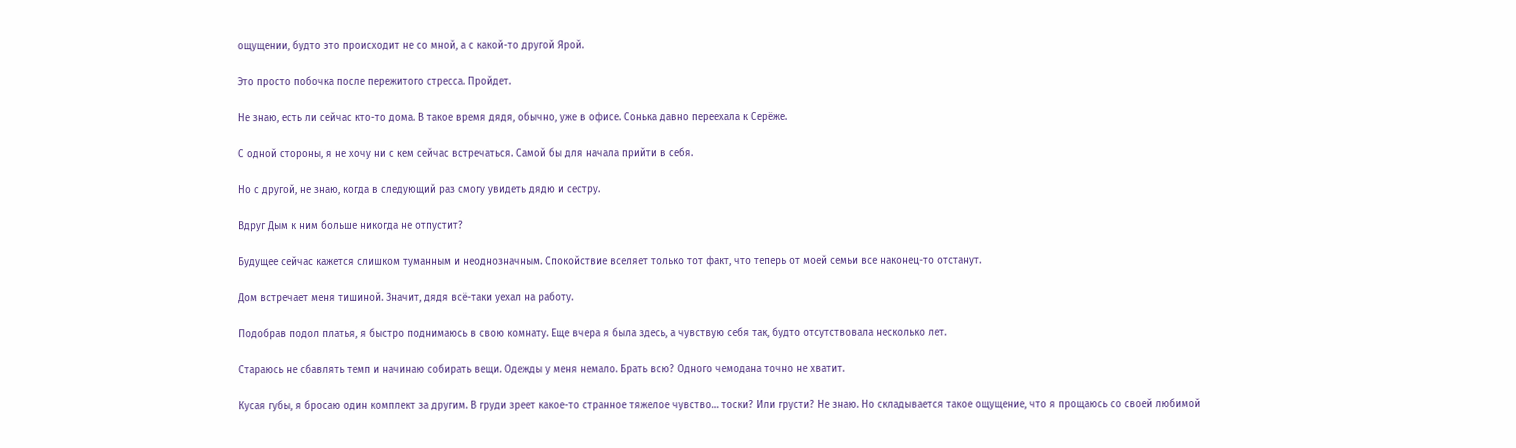ощущении, будто это происходит не со мной, а с какой-то другой Ярой.

Это просто побочка после пережитого стресса. Пройдет.

Не знаю, есть ли сейчас кто-то дома. В такое время дядя, обычно, уже в офисе. Сонька давно переехала к Серёже.

С одной стороны, я не хочу ни с кем сейчас встречаться. Самой бы для начала прийти в себя.

Но с другой, не знаю, когда в следующий раз смогу увидеть дядю и сестру.

Вдруг Дым к ним больше никогда не отпустит?

Будущее сейчас кажется слишком туманным и неоднозначным. Спокойствие вселяет только тот факт, что теперь от моей семьи все наконец-то отстанут.

Дом встречает меня тишиной. Значит, дядя всё-таки уехал на работу.

Подобрав подол платья, я быстро поднимаюсь в свою комнату. Еще вчера я была здесь, а чувствую себя так, будто отсутствовала несколько лет.

Стараюсь не сбавлять темп и начинаю собирать вещи. Одежды у меня немало. Брать всю? Одного чемодана точно не хватит.

Кусая губы, я бросаю один комплект за другим. В груди зреет какое-то странное тяжелое чувство… тоски? Или грусти? Не знаю. Но складывается такое ощущение, что я прощаюсь со своей любимой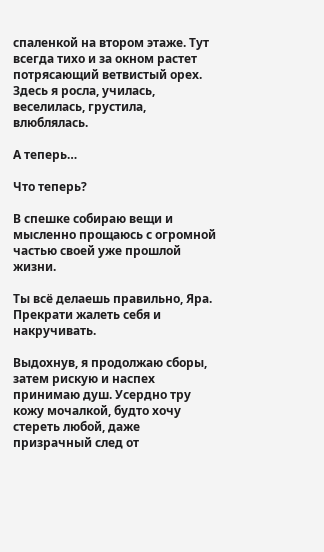спаленкой на втором этаже. Тут всегда тихо и за окном растет потрясающий ветвистый орех. Здесь я росла, училась, веселилась, грустила, влюблялась.

А теперь…

Что теперь?

В спешке собираю вещи и мысленно прощаюсь с огромной частью своей уже прошлой жизни.

Ты всё делаешь правильно, Яра. Прекрати жалеть себя и накручивать.

Выдохнув, я продолжаю сборы, затем рискую и наспех принимаю душ. Усердно тру кожу мочалкой, будто хочу стереть любой, даже призрачный след от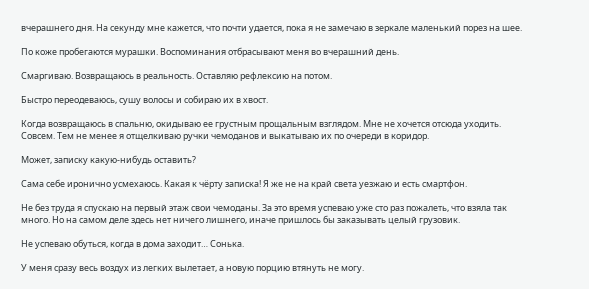вчерашнего дня. На секунду мне кажется, что почти удается, пока я не замечаю в зеркале маленький порез на шее.

По коже пробегаются мурашки. Воспоминания отбрасывают меня во вчерашний день.

Смаргиваю. Возвращаюсь в реальность. Оставляю рефлексию на потом.

Быстро переодеваюсь, сушу волосы и собираю их в хвост.

Когда возвращаюсь в спальню, окидываю ее грустным прощальным взглядом. Мне не хочется отсюда уходить. Совсем. Тем не менее я отщелкиваю ручки чемоданов и выкатываю их по очереди в коридор.

Может, записку какую-нибудь оставить?

Сама себе иронично усмехаюсь. Какая к чёрту записка! Я же не на край света уезжаю и есть смартфон.

Не без труда я спускаю на первый этаж свои чемоданы. За это время успеваю уже сто раз пожалеть, что взяла так много. Но на самом деле здесь нет ничего лишнего, иначе пришлось бы заказывать целый грузовик.

Не успеваю обуться, когда в дома заходит… Сонька.

У меня сразу весь воздух из легких вылетает, а новую порцию втянуть не могу.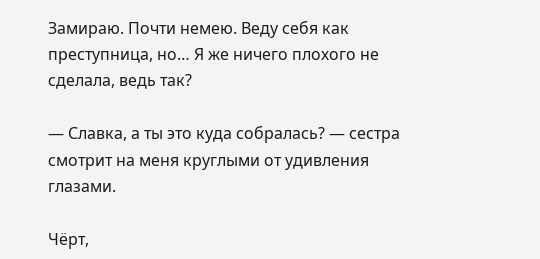Замираю. Почти немею. Веду себя как преступница, но… Я же ничего плохого не сделала, ведь так?

— Славка, а ты это куда собралась? — сестра смотрит на меня круглыми от удивления глазами.

Чёрт,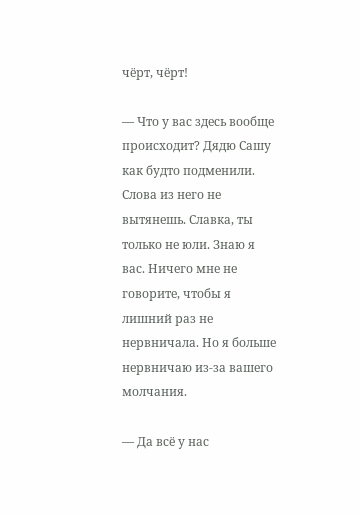чёрт, чёрт!

— Что у вас здесь вообще происходит? Дядю Сашу как будто подменили. Слова из него не вытянешь. Славка, ты только не юли. Знаю я вас. Ничего мне не говорите, чтобы я лишний раз не нервничала. Но я больше нервничаю из-за вашего молчания.

— Да всё у нас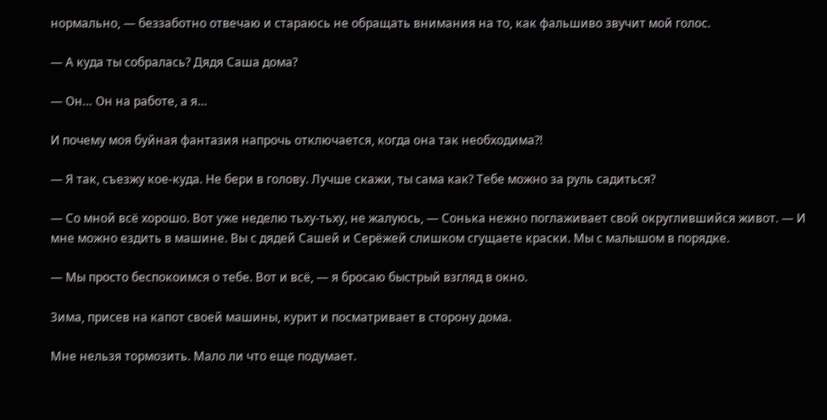нормально, — беззаботно отвечаю и стараюсь не обращать внимания на то, как фальшиво звучит мой голос.

— А куда ты собралась? Дядя Саша дома?

— Он… Он на работе, а я…

И почему моя буйная фантазия напрочь отключается, когда она так необходима?!

— Я так, съезжу кое-куда. Не бери в голову. Лучше скажи, ты сама как? Тебе можно за руль садиться?

— Со мной всё хорошо. Вот уже неделю тьху-тьху, не жалуюсь, — Сонька нежно поглаживает свой округлившийся живот. — И мне можно ездить в машине. Вы с дядей Сашей и Серёжей слишком сгущаете краски. Мы с малышом в порядке.

— Мы просто беспокоимся о тебе. Вот и всё, — я бросаю быстрый взгляд в окно.

Зима, присев на капот своей машины, курит и посматривает в сторону дома.

Мне нельзя тормозить. Мало ли что еще подумает.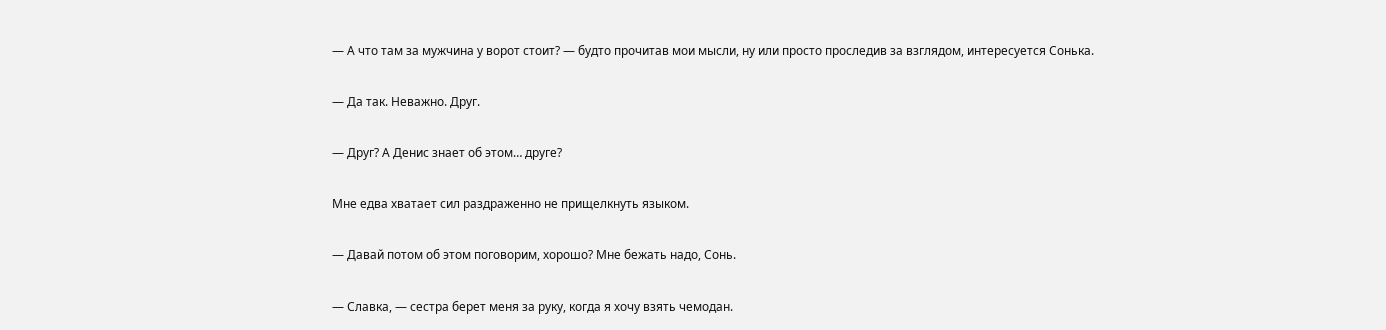— А что там за мужчина у ворот стоит? — будто прочитав мои мысли, ну или просто проследив за взглядом, интересуется Сонька.

— Да так. Неважно. Друг.

— Друг? А Денис знает об этом… друге?

Мне едва хватает сил раздраженно не прищелкнуть языком.

— Давай потом об этом поговорим, хорошо? Мне бежать надо, Сонь.

— Славка, — сестра берет меня за руку, когда я хочу взять чемодан.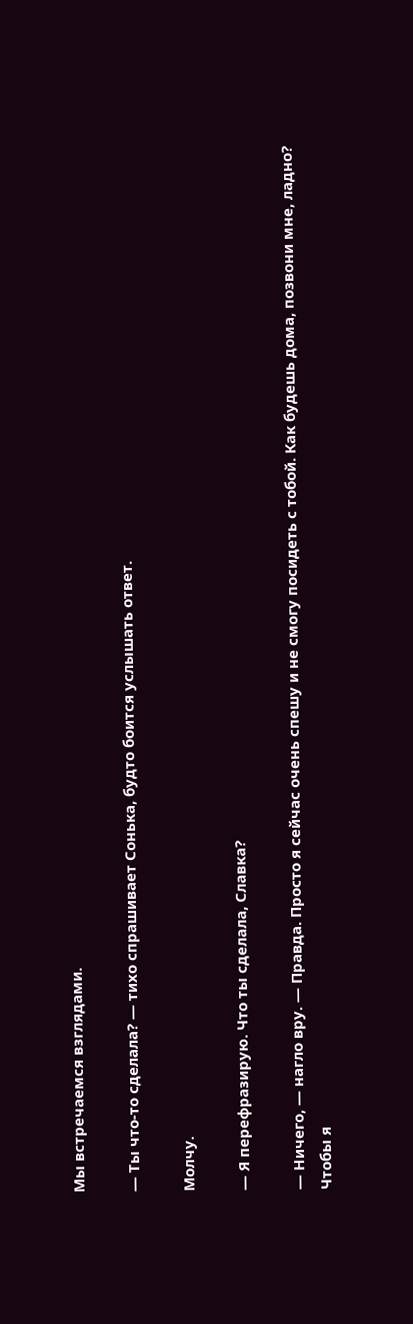Мы встречаемся взглядами.

— Ты что-то сделала? — тихо спрашивает Сонька, будто боится услышать ответ.

Молчу.

— Я перефразирую. Что ты сделала, Славка?

— Ничего, — нагло вру. — Правда. Просто я сейчас очень спешу и не смогу посидеть с тобой. Как будешь дома, позвони мне, ладно? Чтобы я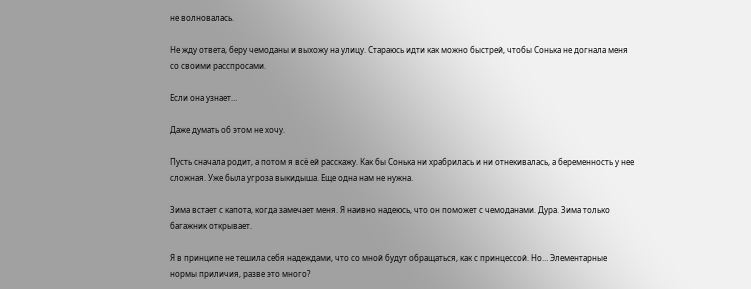не волновалась.

Не жду ответа, беру чемоданы и выхожу на улицу. Стараюсь идти как можно быстрей, чтобы Сонька не догнала меня со своими расспросами.

Если она узнает…

Даже думать об этом не хочу.

Пусть сначала родит, а потом я всё ей расскажу. Как бы Сонька ни храбрилась и ни отнекивалась, а беременность у нее сложная. Уже была угроза выкидыша. Еще одна нам не нужна.

Зима встает с капота, когда замечает меня. Я наивно надеюсь, что он поможет с чемоданами. Дура. Зима только багажник открывает.

Я в принципе не тешила себя надеждами, что со мной будут обращаться, как с принцессой. Но… Элементарные нормы приличия, разве это много?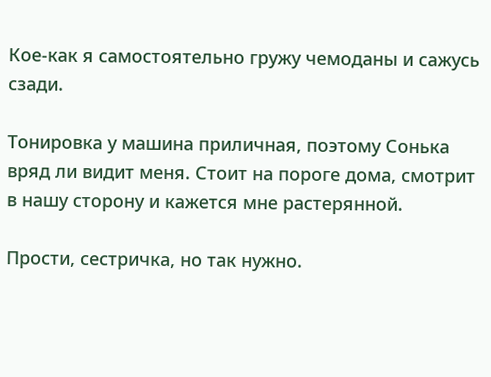Кое-как я самостоятельно гружу чемоданы и сажусь сзади.

Тонировка у машина приличная, поэтому Сонька вряд ли видит меня. Стоит на пороге дома, смотрит в нашу сторону и кажется мне растерянной.

Прости, сестричка, но так нужно.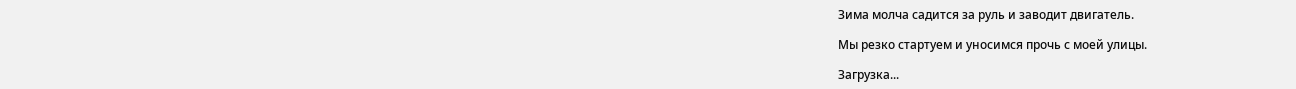Зима молча садится за руль и заводит двигатель.

Мы резко стартуем и уносимся прочь с моей улицы.

Загрузка...